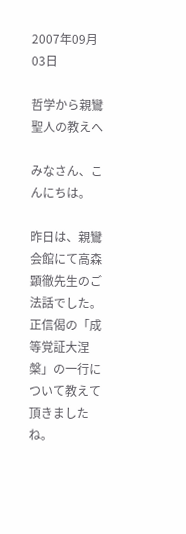2007年09月03日

哲学から親鸞聖人の教えへ

みなさん、こんにちは。

昨日は、親鸞会館にて高森顕徹先生のご法話でした。
正信偈の「成等覚証大涅槃」の一行について教えて頂きましたね。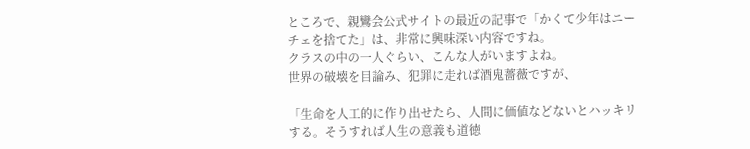ところで、親鸞会公式サイトの最近の記事で「かくて少年はニーチェを捨てた」は、非常に興味深い内容ですね。
クラスの中の一人ぐらい、こんな人がいますよね。
世界の破壊を目論み、犯罪に走れば酒鬼薔薇ですが、

「生命を人工的に作り出せたら、人間に価値などないとハッキリする。そうすれば人生の意義も道徳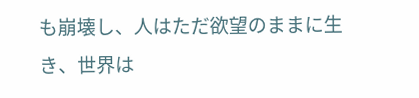も崩壊し、人はただ欲望のままに生き、世界は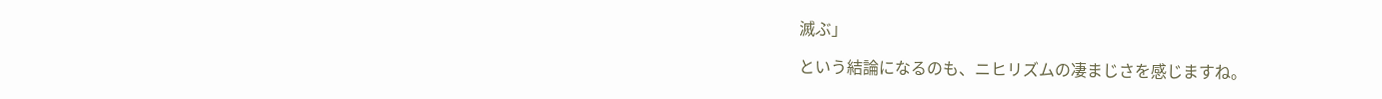滅ぶ」

という結論になるのも、ニヒリズムの凄まじさを感じますね。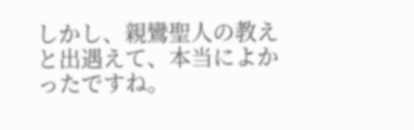しかし、親鸞聖人の教えと出遇えて、本当によかったですね。